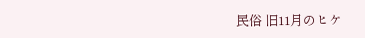民俗 旧11月のヒケ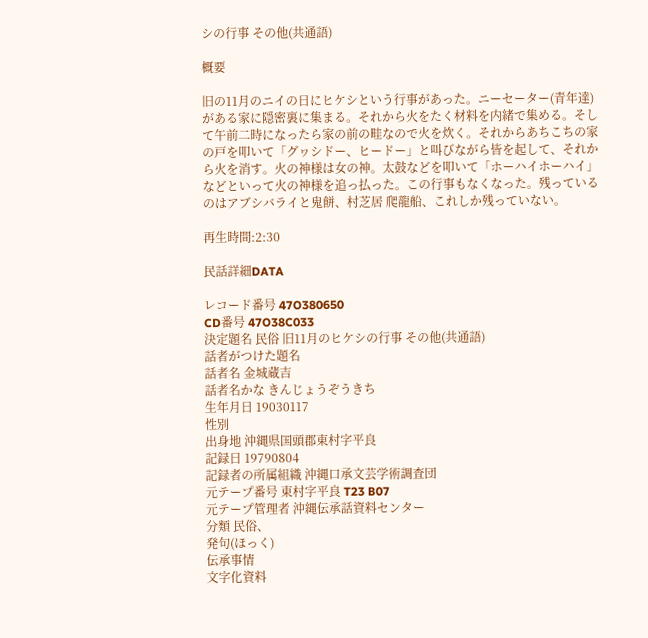シの行事 その他(共通語)

概要

旧の11月のニイの日にヒケシという行事があった。ニーセーター(青年達)がある家に隠密裏に集まる。それから火をたく材料を内緒で集める。そして午前二時になったら家の前の畦なので火を炊く。それからあちこちの家の戸を叩いて「グヮシドー、ヒードー」と叫びながら皆を起して、それから火を消す。火の神様は女の神。太鼓などを叩いて「ホーハイホーハイ」などといって火の神様を追っ払った。この行事もなくなった。残っているのはアブシバライと鬼餅、村芝居 爬龍船、これしか残っていない。

再生時間:2:30

民話詳細DATA

レコード番号 47O380650
CD番号 47O38C033
決定題名 民俗 旧11月のヒケシの行事 その他(共通語)
話者がつけた題名
話者名 金城蔵吉
話者名かな きんじょうぞうきち
生年月日 19030117
性別
出身地 沖縄県国頭郡東村字平良
記録日 19790804
記録者の所属組織 沖縄口承文芸学術調査団
元テープ番号 東村字平良 T23 B07
元テープ管理者 沖縄伝承話資料センター
分類 民俗、
発句(ほっく)
伝承事情
文字化資料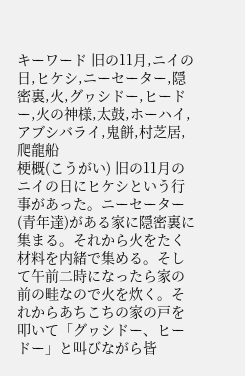キーワード 旧の11月,ニイの日,ヒケシ,ニーセーター,隠密裏,火,グヮシドー,ヒードー,火の神様,太鼓,ホーハイ,アブシバライ,鬼餅,村芝居,爬龍船
梗概(こうがい) 旧の11月のニイの日にヒケシという行事があった。ニーセーター(青年達)がある家に隠密裏に集まる。それから火をたく材料を内緒で集める。そして午前二時になったら家の前の畦なので火を炊く。それからあちこちの家の戸を叩いて「グヮシドー、ヒードー」と叫びながら皆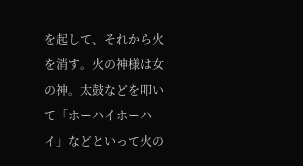を起して、それから火を消す。火の神様は女の神。太鼓などを叩いて「ホーハイホーハイ」などといって火の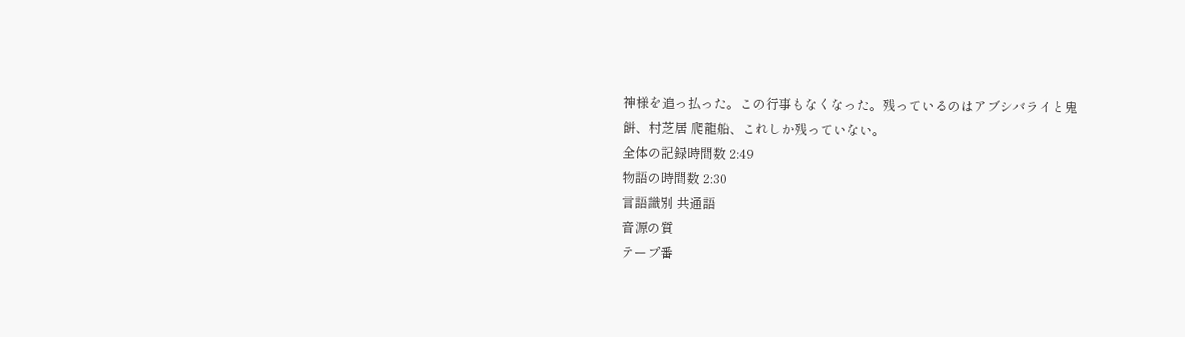神様を追っ払った。この行事もなくなった。残っているのはアブシバライと鬼餅、村芝居 爬龍船、これしか残っていない。
全体の記録時間数 2:49
物語の時間数 2:30
言語識別 共通語
音源の質
テープ番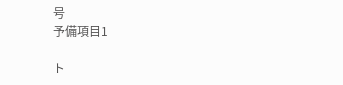号
予備項目1

ト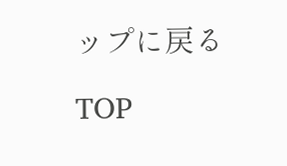ップに戻る

TOP